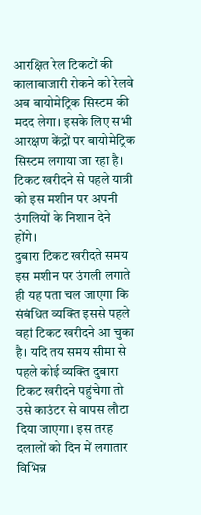आरक्षित रेल टिकटों की कालाबाजारी रोकने को रेलवे अब बायोमेट्रिक सिस्टम की मदद लेगा। इसके लिए सभी आरक्षण केंद्रों पर बायोमेट्रिक सिस्टम लगाया जा रहा है। टिकट खरीदने से पहले यात्री को इस मशीन पर अपनी उंगलियों के निशान देने होंगे।
दुबारा टिकट खरीदते समय इस मशीन पर उंगली लगाते ही यह पता चल जाएगा कि संबंधित व्यक्ति इससे पहले वहां टिकट खरीदने आ चुका है। यदि तय समय सीमा से पहले कोई व्यक्ति दुबारा टिकट खरीदने पहुंचेगा तो उसे काउंटर से वापस लौटा दिया जाएगा। इस तरह दलालों को दिन में लगातार विभिन्न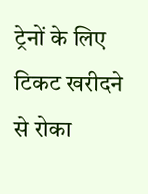ट्रेनों के लिए टिकट खरीदने से रोका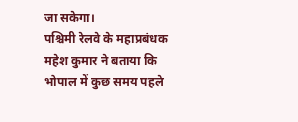जा सकेगा।
पश्चिमी रेलवे के महाप्रबंधक महेश कुमार ने बताया कि भोपाल में कुछ समय पहले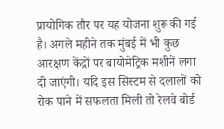प्रायोगिक तौर पर यह योजना शुरू की गई है। अगले महीने तक मुंबई में भी कुछ आरक्षण केंद्रों पर बायोमेट्रिक मशीनें लगा दी जाएंगी। यदि इस सिस्टम से दलालों को रोक पाने में सफलता मिली तो रेलवे बोर्ड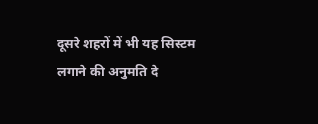दूसरे शहरों में भी यह सिस्टम लगाने की अनुमति दे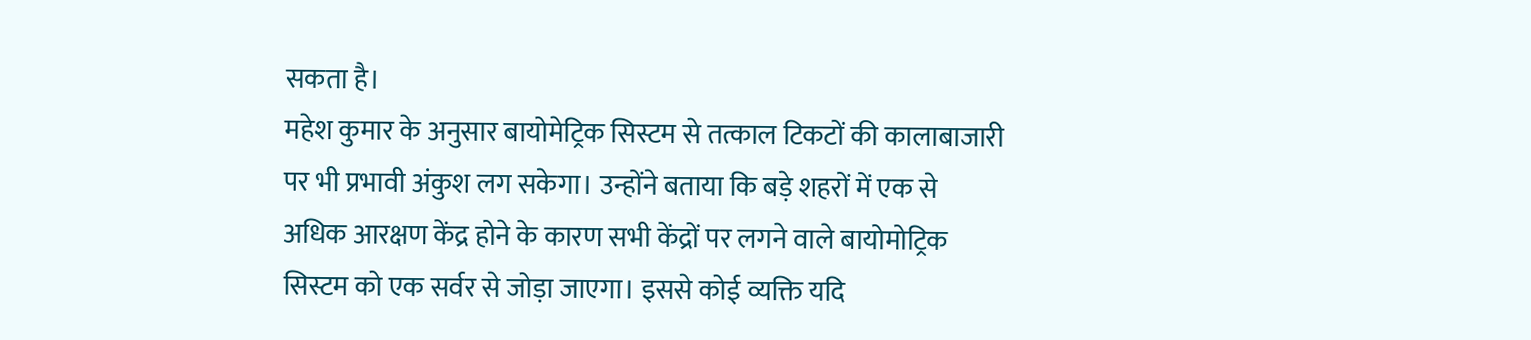सकता है।
महेश कुमार के अनुसार बायोमेट्रिक सिस्टम से तत्काल टिकटों की कालाबाजारी पर भी प्रभावी अंकुश लग सकेगा। उन्होंने बताया कि बड़े शहरों में एक से अधिक आरक्षण केंद्र होने के कारण सभी केंद्रों पर लगने वाले बायोमोट्रिक सिस्टम को एक सर्वर से जोड़ा जाएगा। इससे कोई व्यक्ति यदि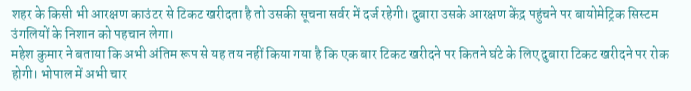शहर के किसी भी आरक्षण काउंटर से टिकट खरीदता है तो उसकी सूचना सर्वर में दर्ज रहेगी। दुबारा उसके आरक्षण केंद्र पहुंचने पर बायोमेट्रिक सिस्टम उंगलियों के निशान को पहचान लेगा।
महेश कुमार ने बताया कि अभी अंतिम रूप से यह तय नहीं किया गया है कि एक बार टिकट खरीदने पर कितने घंटे के लिए दुबारा टिकट खरीदने पर रोक होगी। भोपाल में अभी चार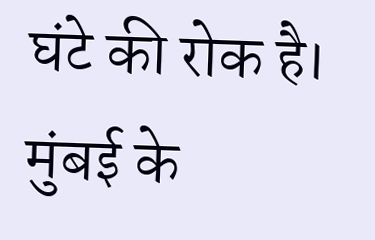घंटे की रोक है। मुंबई के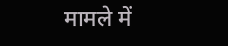मामले में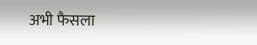अभी फैसला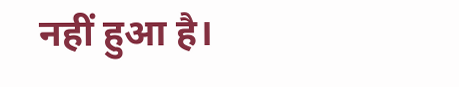नहीं हुआ है।